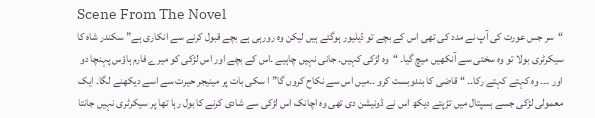Scene From The Novel
“سر جس عورت کی آپ نے مدد کی تھی اس کے بچے تو ڈیلیور ہوگئے ہیں لیکن وہ رورہی ہے بچے قبول کرنے سے انکاری ہے” سکندر شاہ کا سیکرٹری بولا تو وہ سختی سے آنکھیں میچ گیا۔ “وہ لڑکی کہیں۔ جانی نہیں چاہیے ۔اس کے بچے اور اس لڑکی کو میرے فارم ہاؤس پہنچا دو اور ۔۔۔ وہ کہتے کہتے رکا۔۔ “قاضی کا بندوبست کرو ۔۔میں اس سے نکاح کروں گا” ا سکی بات پر مینیجر حیرت سے اسے دیکھنے لگا۔ ایک معمولی لڑکی جسے ہسپتال میں تڑپتے دیکھ اس نے ڈونیشن دی تھی وہ اچانک اس لڑکی سے شادی کرنے کا بول رہا تھا پر سیکرٹری نہیں جانتا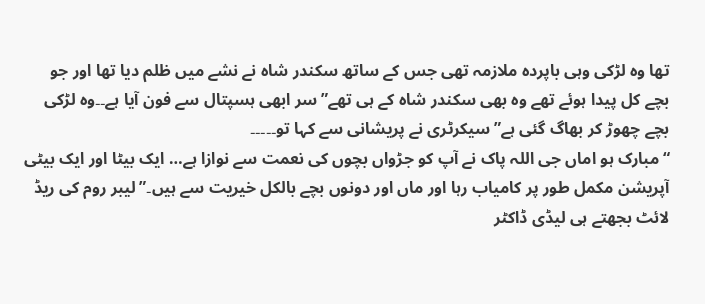تھا وہ لڑکی وہی باپردہ ملازمہ تھی جس کے ساتھ سکندر شاہ نے نشے میں ظلم دیا تھا اور جو بچے کل پیدا ہوئے تھے وہ بھی سکندر شاہ کے ہی تھے”سر ابھی ہسپتال سے فون آیا ہے۔۔وہ لڑکی بچے چھوڑ کر بھاگ گئی ہے” سیکرٹری نے پریشانی سے کہا تو۔۔۔۔۔
“مبارک ہو اماں جی اللہ پاک نے آپ کو جڑواں بچوں کی نعمت سے نوازا ہے… ایک بیٹا اور ایک بیٹی آپریشن مکمل طور پر کامیاب رہا اور ماں اور دونوں بچے بالکل خیریت سے ہیں۔”لیبر روم کی ریڈ لائٹ بجھتے ہی لیڈی ڈاکٹر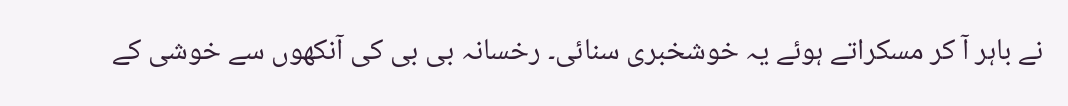نے باہر آ کر مسکراتے ہوئے یہ خوشخبری سنائی۔ رخسانہ بی بی کی آنکھوں سے خوشی کے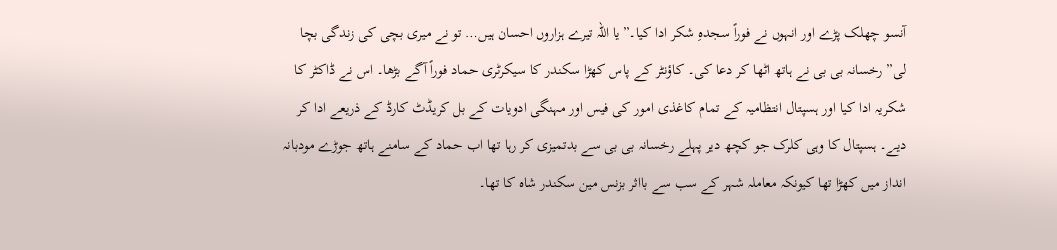آنسو چھلک پڑے اور انہوں نے فوراً سجدہِ شکر ادا کیا۔”یا اللہ تیرے ہزاروں احسان ہیں… تو نے میری بچی کی زندگی بچا لی” رخسانہ بی بی نے ہاتھ اٹھا کر دعا کی۔ کاؤنٹر کے پاس کھڑا سکندر کا سیکرٹری حماد فوراً آگے بڑھا۔ اس نے ڈاکٹر کا شکریہ ادا کیا اور ہسپتال انتظامیہ کے تمام کاغذی امور کی فیس اور مہنگی ادویات کے بل کریڈٹ کارڈ کے ذریعے ادا کر دیے۔ ہسپتال کا وہی کلرک جو کچھ دیر پہلے رخسانہ بی بی سے بدتمیزی کر رہا تھا اب حماد کے سامنے ہاتھ جوڑے مودبانہ انداز میں کھڑا تھا کیونکہ معاملہ شہر کے سب سے بااثر بزنس مین سکندر شاہ کا تھا۔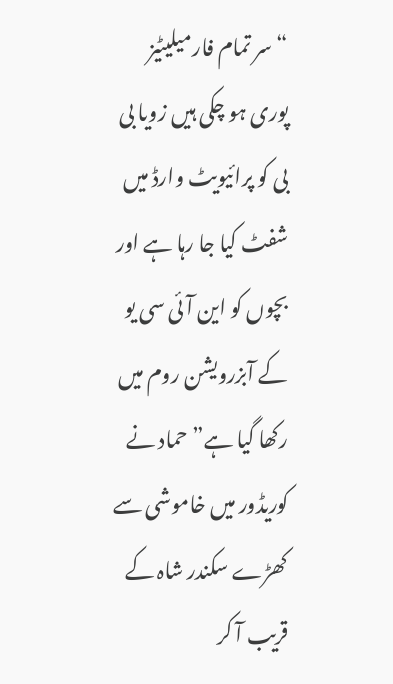“سر تمام فارمیلیٹیز پوری ہو چکی ہیں زویا بی بی کو پرائیویٹ وارڈ میں شفٹ کیا جا رہا ہے اور بچوں کو این آئی سی یو کے آبزرویشن روم میں رکھا گیا ہے” حماد نے کوریڈور میں خاموشی سے کھڑے سکندر شاہ کے قریب آ کر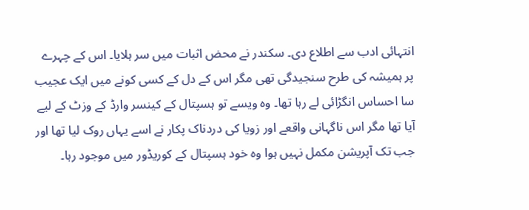انتہائی ادب سے اطلاع دی۔ سکندر نے محض اثبات میں سر ہلایا۔ اس کے چہرے پر ہمیشہ کی طرح سنجیدگی تھی مگر اس کے دل کے کسی کونے میں ایک عجیب سا احساس انگڑائی لے رہا تھا۔ وہ ویسے تو ہسپتال کے کینسر وارڈ کے وزٹ کے لیے آیا تھا مگر اس ناگہانی واقعے اور زویا کی دردناک پکار نے اسے یہاں روک لیا تھا اور جب تک آپریشن مکمل نہیں ہوا وہ خود ہسپتال کے کوریڈور میں موجود رہا۔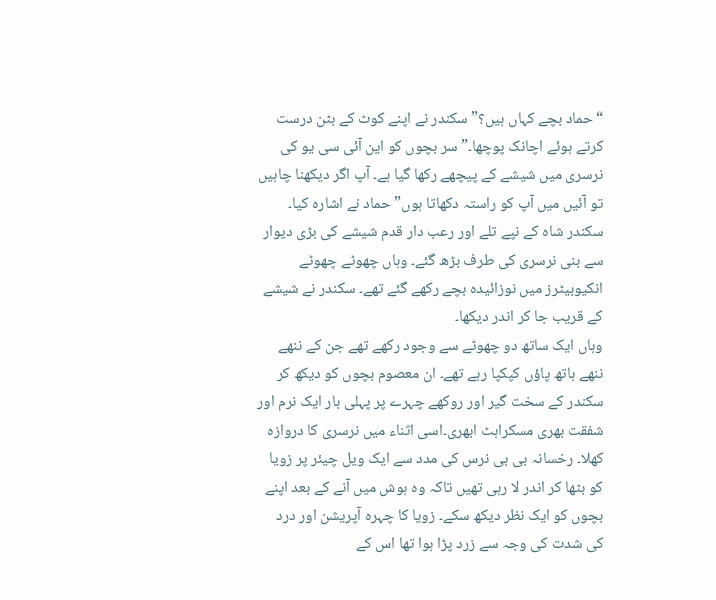“حماد بچے کہاں ہیں؟” سکندر نے اپنے کوٹ کے بٹن درست کرتے ہوئے اچانک پوچھا۔”سر بچوں کو این آئی سی یو کی نرسری میں شیشے کے پیچھے رکھا گیا ہے۔ آپ اگر دیکھنا چاہیں تو آئیں میں آپ کو راستہ دکھاتا ہوں” حماد نے اشارہ کیا۔ سکندر شاہ کے نپے تلے اور رعب دار قدم شیشے کی بڑی دیوار سے بنی نرسری کی طرف بڑھ گئے۔ وہاں چھوٹے چھوٹے انکیوبیٹرز میں نوزائیدہ بچے رکھے گئے تھے۔ سکندر نے شیشے کے قریب جا کر اندر دیکھا۔
وہاں ایک ساتھ دو چھوٹے سے وجود رکھے تھے جن کے ننھے ننھے ہاتھ پاؤں کپکپا رہے تھے۔ ان معصوم بچوں کو دیکھ کر سکندر کے سخت گیر اور روکھے چہرے پر پہلی بار ایک نرم اور شفقت بھری مسکراہٹ ابھری۔اسی اثناء میں نرسری کا دروازہ کھلا۔ رخسانہ بی بی نرس کی مدد سے ایک ویل چیئر پر زویا کو بٹھا کر اندر لا رہی تھیں تاکہ وہ ہوش میں آنے کے بعد اپنے بچوں کو ایک نظر دیکھ سکے۔ زویا کا چہرہ آپریشن اور درد کی شدت کی وجہ سے زرد پڑا ہوا تھا اس کے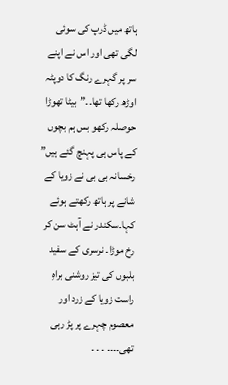ہاتھ میں ڈرپ کی سوئی لگی تھی اور اس نے اپنے سر پر گہرے رنگ کا دوپٹہ اوڑھ رکھا تھا۔۔”بیٹا تھوڑا حوصلہ رکھو بس ہم بچوں کے پاس ہی پہنچ گئے ہیں” رخسانہ بی بی نے زویا کے شانے پر ہاتھ رکھتے ہوئے کہا۔سکندر نے آہٹ سن کر رخ موڑا۔ نرسری کے سفید بلبوں کی تیز روشنی براہِ راست زویا کے زرد اور معصوم چہرے پر پڑ رہی تھی۔۔۔۔ ۔ ۔ ۔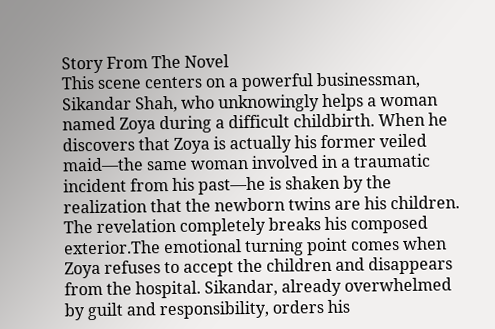Story From The Novel
This scene centers on a powerful businessman, Sikandar Shah, who unknowingly helps a woman named Zoya during a difficult childbirth. When he discovers that Zoya is actually his former veiled maid—the same woman involved in a traumatic incident from his past—he is shaken by the realization that the newborn twins are his children.
The revelation completely breaks his composed exterior.The emotional turning point comes when Zoya refuses to accept the children and disappears from the hospital. Sikandar, already overwhelmed by guilt and responsibility, orders his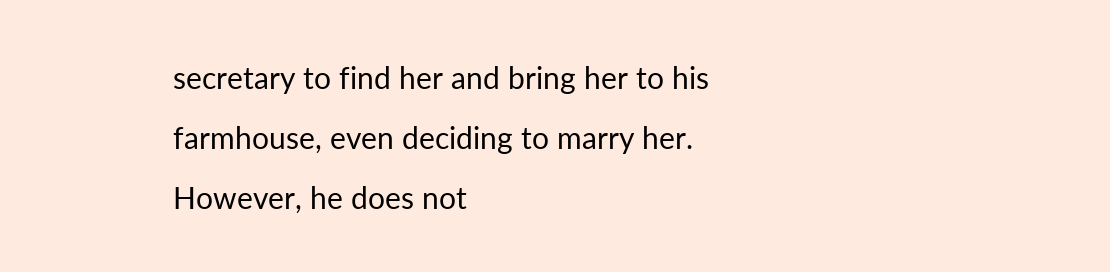secretary to find her and bring her to his farmhouse, even deciding to marry her.
However, he does not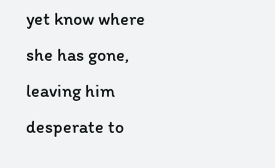yet know where she has gone, leaving him desperate to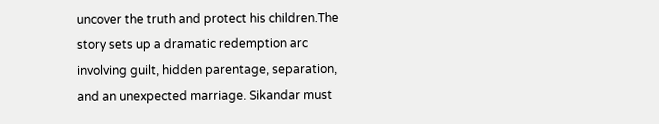uncover the truth and protect his children.The story sets up a dramatic redemption arc involving guilt, hidden parentage, separation, and an unexpected marriage. Sikandar must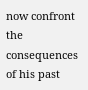now confront the consequences of his past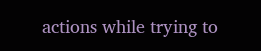actions while trying to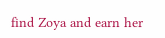find Zoya and earn her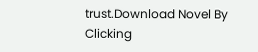trust.Download Novel By Clicking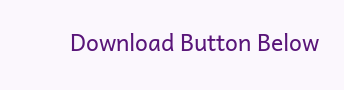Download Button Below